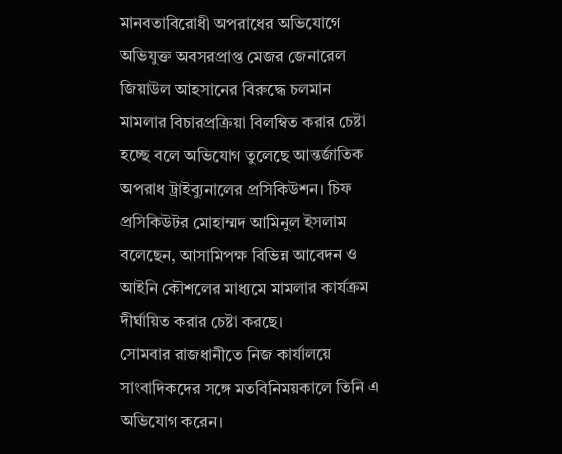মানবতাবিরোধী অপরাধের অভিযোগে অভিযুক্ত অবসরপ্রাপ্ত মেজর জেনারেল জিয়াউল আহসানের বিরুদ্ধে চলমান মামলার বিচারপ্রক্রিয়া বিলম্বিত করার চেষ্টা হচ্ছে বলে অভিযোগ তুলেছে আন্তর্জাতিক অপরাধ ট্রাইব্যুনালের প্রসিকিউশন। চিফ প্রসিকিউটর মোহাম্মদ আমিনুল ইসলাম বলেছেন, আসামিপক্ষ বিভিন্ন আবেদন ও আইনি কৌশলের মাধ্যমে মামলার কার্যক্রম দীর্ঘায়িত করার চেষ্টা করছে।
সোমবার রাজধানীতে নিজ কার্যালয়ে সাংবাদিকদের সঙ্গে মতবিনিময়কালে তিনি এ অভিযোগ করেন।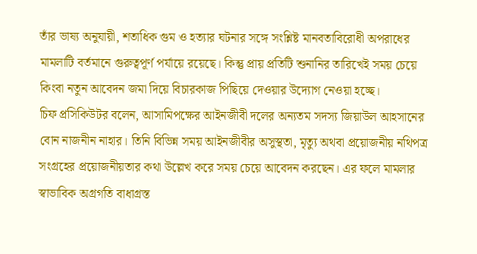তাঁর ভাষ্য অনুযায়ী, শতাধিক গুম ও হত্যার ঘটনার সঙ্গে সংশ্লিষ্ট মানবতাবিরোধী অপরাধের মামলাটি বর্তমানে গুরুত্বপূর্ণ পর্যায়ে রয়েছে। কিন্তু প্রায় প্রতিটি শুনানির তারিখেই সময় চেয়ে কিংবা নতুন আবেদন জমা দিয়ে বিচারকাজ পিছিয়ে দেওয়ার উদ্যোগ নেওয়া হচ্ছে।
চিফ প্রসিকিউটর বলেন, আসামিপক্ষের আইনজীবী দলের অন্যতম সদস্য জিয়াউল আহসানের বোন নাজনীন নাহার। তিনি বিভিন্ন সময় আইনজীবীর অসুস্থতা, মৃত্যু অথবা প্রয়োজনীয় নথিপত্র সংগ্রহের প্রয়োজনীয়তার কথা উল্লেখ করে সময় চেয়ে আবেদন করছেন। এর ফলে মামলার স্বাভাবিক অগ্রগতি বাধাগ্রস্ত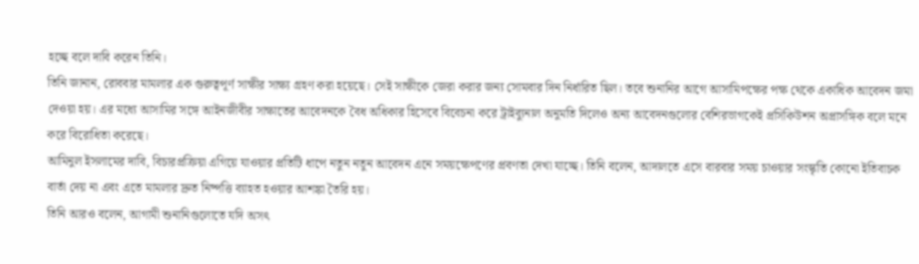হচ্ছে বলে দাবি করেন তিনি।
তিনি জানান, রোববার মামলার এক গুরুত্বপূর্ণ সাক্ষীর সাক্ষ্য গ্রহণ করা হয়েছে। সেই সাক্ষীকে জেরা করার জন্য সোমবার দিন নির্ধারিত ছিল। তবে শুনানির আগে আসামিপক্ষের পক্ষ থেকে একাধিক আবেদন জমা দেওয়া হয়। এর মধ্যে আসামির সঙ্গে আইনজীবীর সাক্ষাতের আবেদনকে বৈধ অধিকার হিসেবে বিবেচনা করে ট্রাইব্যুনাল অনুমতি দিলেও অন্য আবেদনগুলোর বেশিরভাগকেই প্রসিকিউশন অপ্রাসঙ্গিক বলে মনে করে বিরোধিতা করেছে।
আমিনুল ইসলামের দাবি, বিচারপ্রক্রিয়া এগিয়ে যাওয়ার প্রতিটি ধাপে নতুন নতুন আবেদন এনে সময়ক্ষেপণের প্রবণতা দেখা যাচ্ছে। তিনি বলেন, আদালতে এসে বারবার সময় চাওয়ার সংস্কৃতি কোনো ইতিবাচক বার্তা দেয় না এবং এতে মামলার দ্রুত নিষ্পত্তি ব্যাহত হওয়ার আশঙ্কা তৈরি হয়।
তিনি আরও বলেন, আগামী শুনানিগুলোতে যদি অসৎ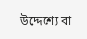উদ্দেশ্যে বা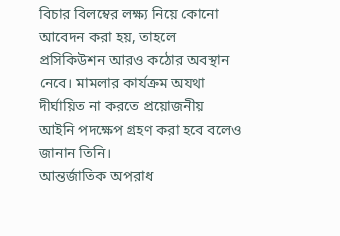বিচার বিলম্বের লক্ষ্য নিয়ে কোনো আবেদন করা হয়, তাহলে প্রসিকিউশন আরও কঠোর অবস্থান নেবে। মামলার কার্যক্রম অযথা দীর্ঘায়িত না করতে প্রয়োজনীয় আইনি পদক্ষেপ গ্রহণ করা হবে বলেও জানান তিনি।
আন্তর্জাতিক অপরাধ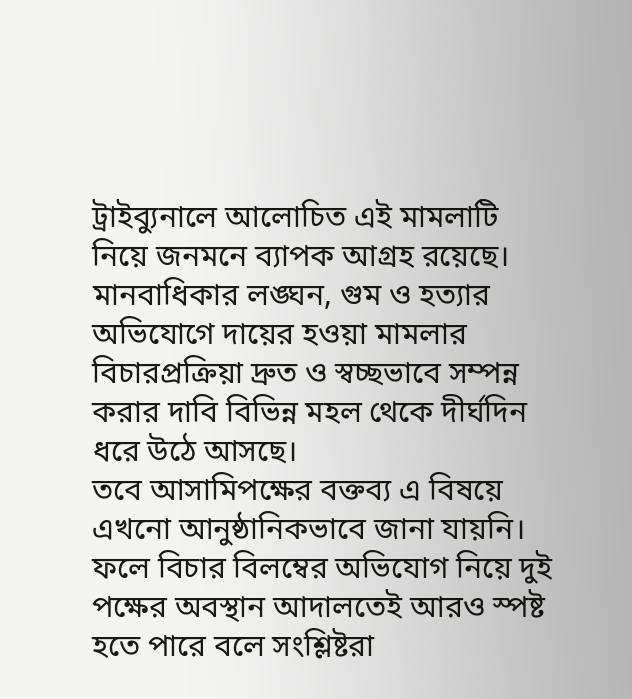ট্রাইব্যুনালে আলোচিত এই মামলাটি নিয়ে জনমনে ব্যাপক আগ্রহ রয়েছে। মানবাধিকার লঙ্ঘন, গুম ও হত্যার অভিযোগে দায়ের হওয়া মামলার বিচারপ্রক্রিয়া দ্রুত ও স্বচ্ছভাবে সম্পন্ন করার দাবি বিভিন্ন মহল থেকে দীর্ঘদিন ধরে উঠে আসছে।
তবে আসামিপক্ষের বক্তব্য এ বিষয়ে এখনো আনুষ্ঠানিকভাবে জানা যায়নি। ফলে বিচার বিলম্বের অভিযোগ নিয়ে দুই পক্ষের অবস্থান আদালতেই আরও স্পষ্ট হতে পারে বলে সংশ্লিষ্টরা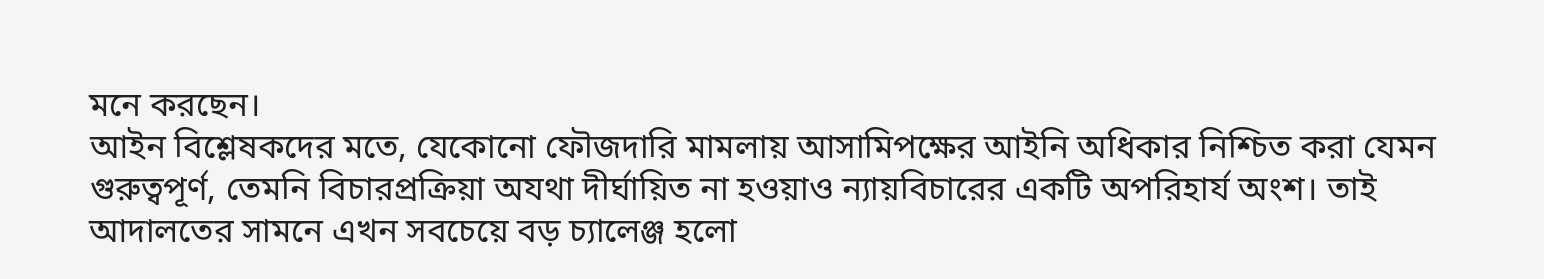মনে করছেন।
আইন বিশ্লেষকদের মতে, যেকোনো ফৌজদারি মামলায় আসামিপক্ষের আইনি অধিকার নিশ্চিত করা যেমন গুরুত্বপূর্ণ, তেমনি বিচারপ্রক্রিয়া অযথা দীর্ঘায়িত না হওয়াও ন্যায়বিচারের একটি অপরিহার্য অংশ। তাই আদালতের সামনে এখন সবচেয়ে বড় চ্যালেঞ্জ হলো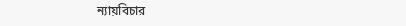ন্যায়বিচার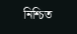নিশ্চিত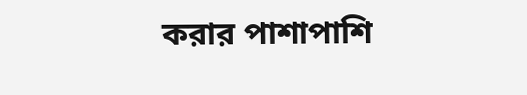করার পাশাপাশি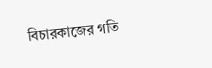বিচারকাজের গতি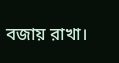বজায় রাখা।